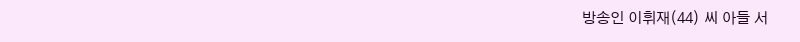방송인 이휘재(44) 씨 아들 서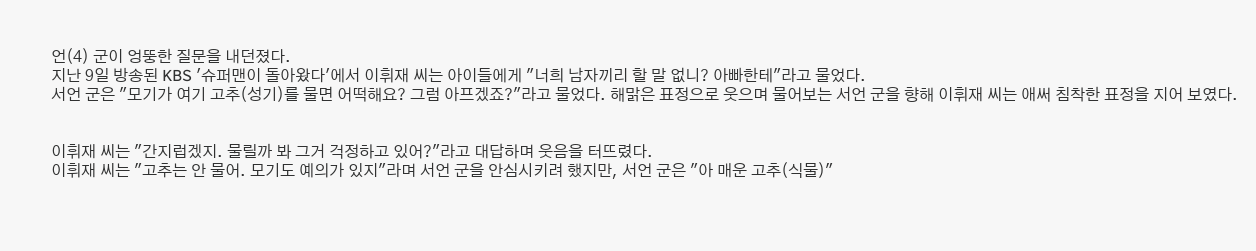언(4) 군이 엉뚱한 질문을 내던졌다.
지난 9일 방송된 KBS '슈퍼맨이 돌아왔다'에서 이휘재 씨는 아이들에게 "너희 남자끼리 할 말 없니? 아빠한테"라고 물었다.
서언 군은 "모기가 여기 고추(성기)를 물면 어떡해요? 그럼 아프겠죠?"라고 물었다. 해맑은 표정으로 웃으며 물어보는 서언 군을 향해 이휘재 씨는 애써 침착한 표정을 지어 보였다.


이휘재 씨는 "간지럽겠지. 물릴까 봐 그거 걱정하고 있어?"라고 대답하며 웃음을 터뜨렸다.
이휘재 씨는 "고추는 안 물어. 모기도 예의가 있지"라며 서언 군을 안심시키려 했지만, 서언 군은 "아 매운 고추(식물)"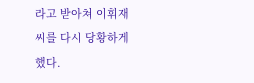라고 받아쳐 이휘재 씨를 다시 당황하게 했다.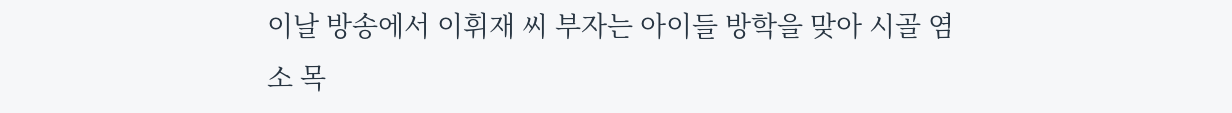이날 방송에서 이휘재 씨 부자는 아이들 방학을 맞아 시골 염소 목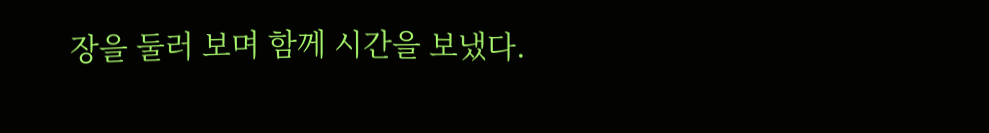장을 둘러 보며 함께 시간을 보냈다.